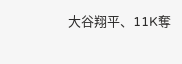大谷翔平、11K奪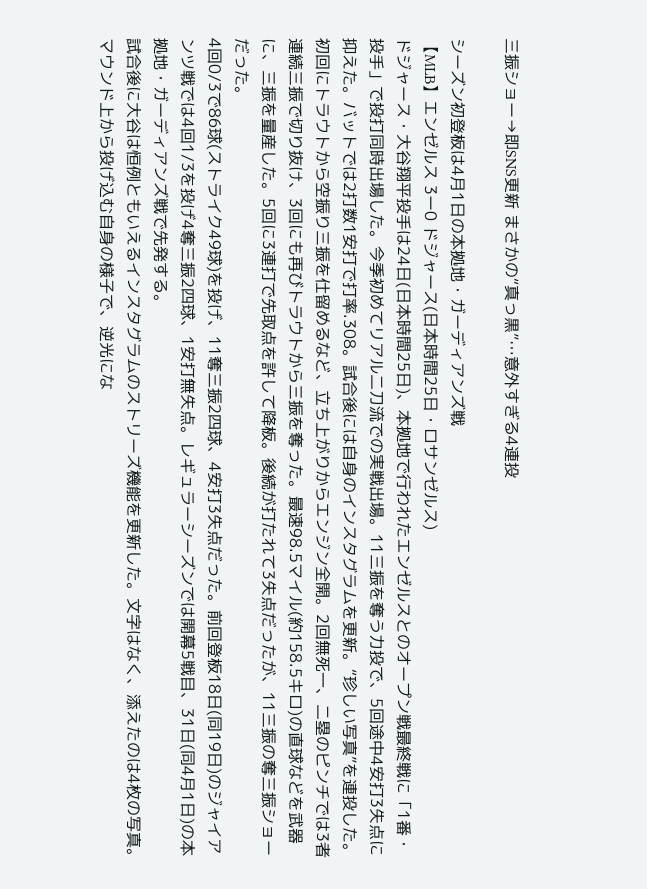三振ショー→即SNS更新 まさかの“真っ黒”…意外すぎる4連投

シーズン初登板は4月1日の本拠地・ガーディアンズ戦
【MLB】エンゼルス 3ー0 ドジャース(日本時間25日・ロサンゼルス)
ドジャース・大谷翔平投手は24日(日本時間25日)、本拠地で行われたエンゼルスとのオープン戦最終戦に「1番・投手」で投打同時出場した。今季初めてリアル二刀流での実戦出場。11三振を奪う力投で、5回途中4安打3失点に抑えた。バットでは2打数1安打で打率.308。試合後には自身のインスタグラムを更新。“珍しい写真”を連投した。
初回にトラウトから空振り三振を仕留めるなど、立ち上がりからエンジン全開。2回無死一、二塁のピンチでは3者連続三振で切り抜け、3回にも再びトラウトから三振を奪った。最速98.5マイル(約158.5キロ)の直球などを武器に、三振を量産した。5回に3連打で先取点を許して降板。後続が打たれて3失点だったが、11三振の奪三振ショーだった。
4回0/3で86球(ストライク49球)を投げ、11奪三振2四球、4安打3失点だった。前回登板18日(同19日)のジャイアンツ戦では4回1/3を投げ4奪三振2四球、1安打無失点。レギュラーシーズンでは開幕5戦目、31日(同4月1日)の本拠地・ガーディアンズ戦で先発する。
試合後に大谷は恒例ともいえるインスタグラムのストリーズ機能を更新した。文字はなく、添えたのは4枚の写真。マウンド上から投げ込む自身の様子で、逆光にな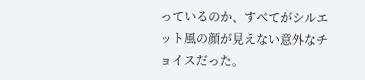っているのか、すべてがシルエット風の顔が見えない意外なチョイスだった。